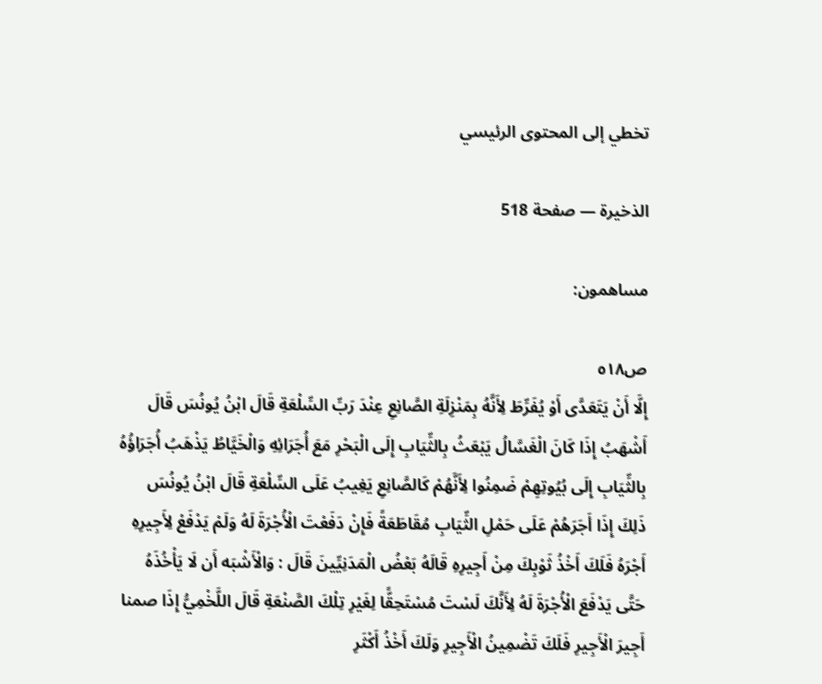تخطي إلى المحتوى الرئيسي

الذخيرة — صفحة 518

مساهمون:

ص٥١٨
إِلَّا أَنْ يَتَعَدَّى أَوْ يُفَرِّطَ لِأَنَّهُ بِمَنْزِلَةِ الصَّانِعِ عِنْدَ رَبِّ السِّلْعَةِ قَالَ ابْنُ يُونُسَ قَالَ أَشْهَبُ إِذَا كَانَ الْغَسَّالُ يَبْعَثُ بِالثِّيَابِ إِلَى الْبَحْرِ مَعَ أُجَرَائِهِ وَالْخَيَّاطُ يَذْهَبُ أُجَرَاؤُهُ بِالثِّيَابِ إِلَى بُيُوتِهِمْ ضَمِنُوا لِأَنَّهُمْ كَالصَّانِعِ يَغِيبُ عَلَى السِّلْعَةِ قَالَ ابْنُ يُونُسَ ذَلِكَ إِذَا أَجَرَهُمْ عَلَى حَمْلِ الثِّيَابِ مُقَاطَعَةً فَإِنْ دَفَعْتَ الْأُجْرَةَ لَهُ وَلَمْ يَدْفَعْ لِأَجِيرِهِ أَجْرَهُ فَلَكَ أَخْذُ ثَوْبِكَ مِنْ أَجِيرِهِ قَالَهُ بَعْضُ الْمَدَنِيِّينَ قَالَ : وَالْأَشْبَه أَن لَا يَأْخُذَهُ حَتَّى يَدْفَعَ الْأُجْرَةَ لَهُ لِأَنَّكَ لَسْتَ مُسْتَحِقًّا لِغَيْرِ تِلْكَ الصَّنْعَةِ قَالَ اللَّخْمِيُّ إِذَا صمنا أَجِيرَ الْأَجِيرِ فَلَكَ تَضْمِينُ الْأَجِيرِ وَلَكَ أَخْذُ أَكْثَرِ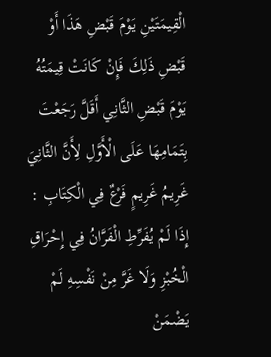الْقِيمَتَيْنِ يَوْمَ قَبْضِ هَذَا أَوْ قَبْضِ ذَلِكَ فَإِنْ كَانَتْ قِيمَتُهُ يَوْمَ قَبْضِ الثَّانِي أَقَلَّ رَجَعْتَ بِتَمَامِهَا عَلَى الْأَوَّلِ لِأَنَّ الثَّانِيَ غَرِيمُ غَرِيمٍ فَرْعٌ فِي الْكِتَابِ : إِذَا لَمْ يُفَرِّطِ الْفَرَّانُ فِي إِحْرَاقِ الْخُبْزِ وَلَا غَرَّ مِنْ نَفْسِهِ لَمْ يَضْمَنْ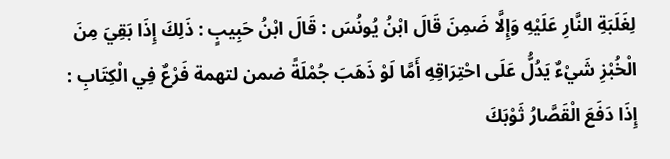لِغَلَبَةِ النَّارِ عَلَيْهِ وَإِلَّا ضَمِنَ قَالَ ابْنُ يُونُسَ : قَالَ ابْنُ حَبِيبٍ : ذَلِكَ إِذَا بَقِيَ مِنَ الْخُبْزِ شَيْءٌ يَدُلُّ عَلَى احْتِرَاقِهِ أَمَّا لَوْ ذَهَبَ جُمْلَةً ضمن لتهمة فَرْعٌ فِي الْكِتَابِ : إِذَا دَفَعَ الْقَصَّارُ ثَوْبَكَ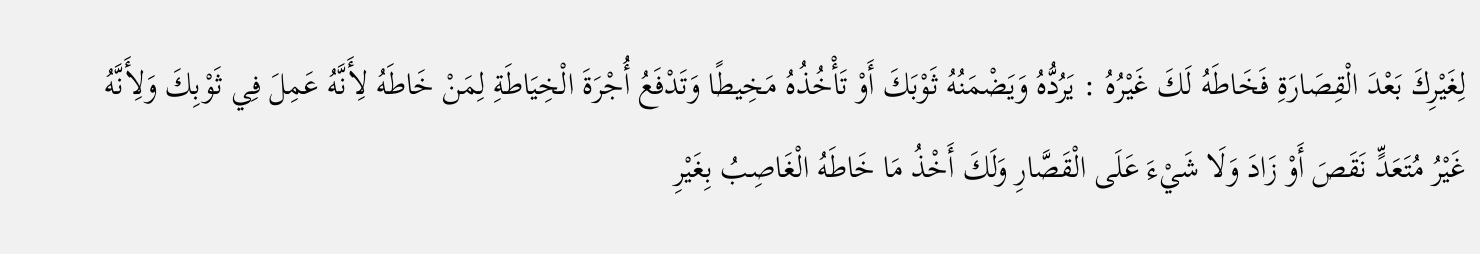لِغَيْرِكَ بَعْدَ الْقِصَارَةِ فَخَاطَهُ لَكَ غَيْرُهُ : يَرُدُّهُ وَيَضْمَنُهُ ثَوْبَكَ أَوْ تَأْخُذُهُ مَخِيطًا وَتَدْفَعُ أُجْرَةَ الْخِيَاطَةِ لِمَنْ خَاطَهُ لِأَنَّهُ عَمِلَ فِي ثَوْبِكَ وَلِأَنَّهُ غَيْرُ مُتَعَدٍّ نَقَصَ أَوْ زَادَ وَلَا شَيْءَ عَلَى الْقَصَّارِ وَلَكَ أَخْذُ مَا خَاطَهُ الْغَاصِبُ بِغَيْرِ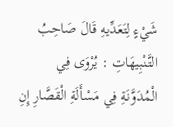شَيْءٍ لِتَعَدِّيهِ قَالَ صَاحِبُ التَّنْبِيهَاتِ : يُرْوَى فِي الْمُدَوَّنَةِ فِي مَسْأَلَةِ الْقَصَّارِ إِنِ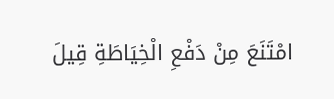امْتَنَعَ مِنْ دَفْعِ الْخِيَاطَةِ قِيلَ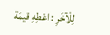لِلْآخَرِ : اعْطِهِ قيمَة